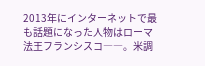2013年にインターネットで最も話題になった人物はローマ法王フランシスコ――。米調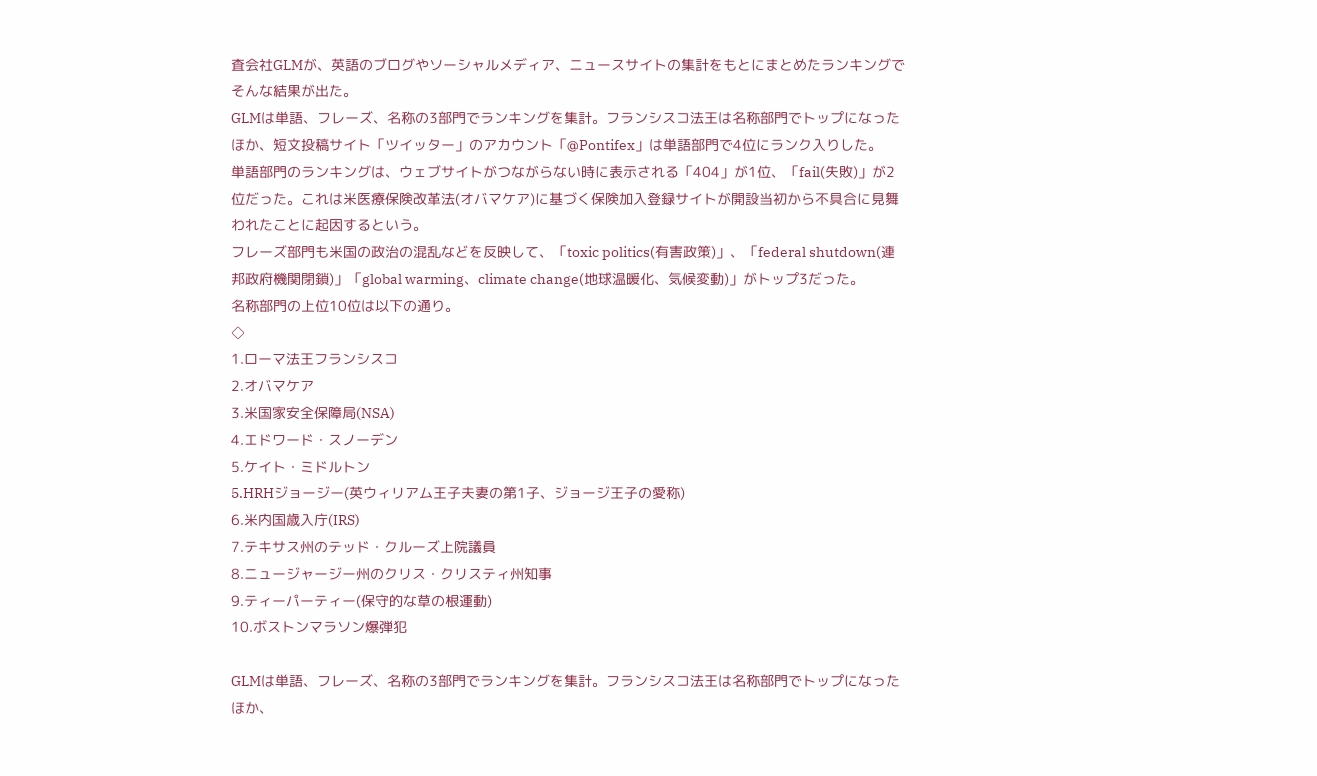査会社GLMが、英語のブログやソーシャルメディア、ニュースサイトの集計をもとにまとめたランキングでそんな結果が出た。
GLMは単語、フレーズ、名称の3部門でランキングを集計。フランシスコ法王は名称部門でトップになったほか、短文投稿サイト「ツイッター」のアカウント「@Pontifex」は単語部門で4位にランク入りした。
単語部門のランキングは、ウェブサイトがつながらない時に表示される「404」が1位、「fail(失敗)」が2位だった。これは米医療保険改革法(オバマケア)に基づく保険加入登録サイトが開設当初から不具合に見舞われたことに起因するという。
フレーズ部門も米国の政治の混乱などを反映して、「toxic politics(有害政策)」、「federal shutdown(連邦政府機関閉鎖)」「global warming、climate change(地球温暖化、気候変動)」がトップ3だった。
名称部門の上位10位は以下の通り。
◇
1.ローマ法王フランシスコ
2.オバマケア
3.米国家安全保障局(NSA)
4.エドワード・スノーデン
5.ケイト・ミドルトン
5.HRHジョージー(英ウィリアム王子夫妻の第1子、ジョージ王子の愛称)
6.米内国歳入庁(IRS)
7.テキサス州のテッド・クルーズ上院議員
8.ニュージャージー州のクリス・クリスティ州知事
9.ティーパーティー(保守的な草の根運動)
10.ボストンマラソン爆弾犯

GLMは単語、フレーズ、名称の3部門でランキングを集計。フランシスコ法王は名称部門でトップになったほか、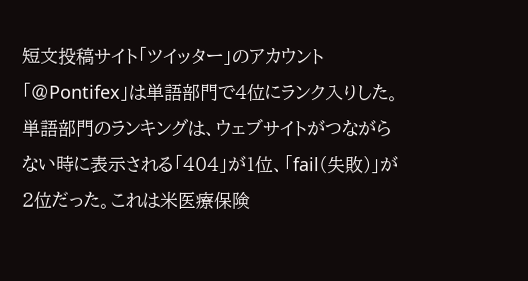短文投稿サイト「ツイッター」のアカウント「@Pontifex」は単語部門で4位にランク入りした。
単語部門のランキングは、ウェブサイトがつながらない時に表示される「404」が1位、「fail(失敗)」が2位だった。これは米医療保険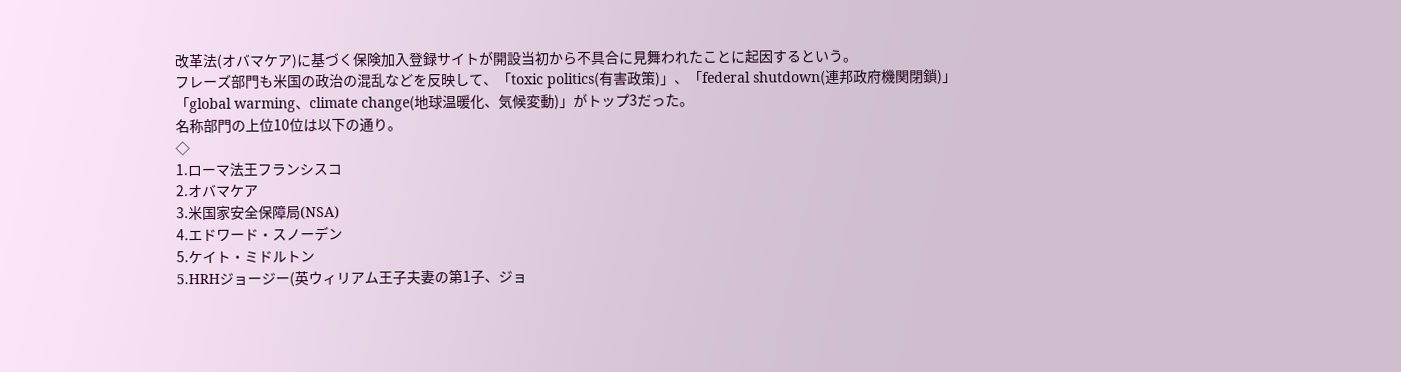改革法(オバマケア)に基づく保険加入登録サイトが開設当初から不具合に見舞われたことに起因するという。
フレーズ部門も米国の政治の混乱などを反映して、「toxic politics(有害政策)」、「federal shutdown(連邦政府機関閉鎖)」「global warming、climate change(地球温暖化、気候変動)」がトップ3だった。
名称部門の上位10位は以下の通り。
◇
1.ローマ法王フランシスコ
2.オバマケア
3.米国家安全保障局(NSA)
4.エドワード・スノーデン
5.ケイト・ミドルトン
5.HRHジョージー(英ウィリアム王子夫妻の第1子、ジョ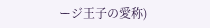ージ王子の愛称)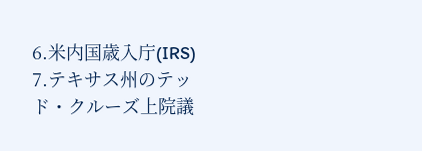6.米内国歳入庁(IRS)
7.テキサス州のテッド・クルーズ上院議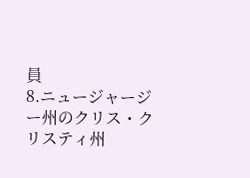員
8.ニュージャージー州のクリス・クリスティ州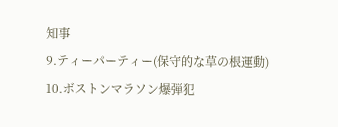知事
9.ティーパーティー(保守的な草の根運動)
10.ボストンマラソン爆弾犯